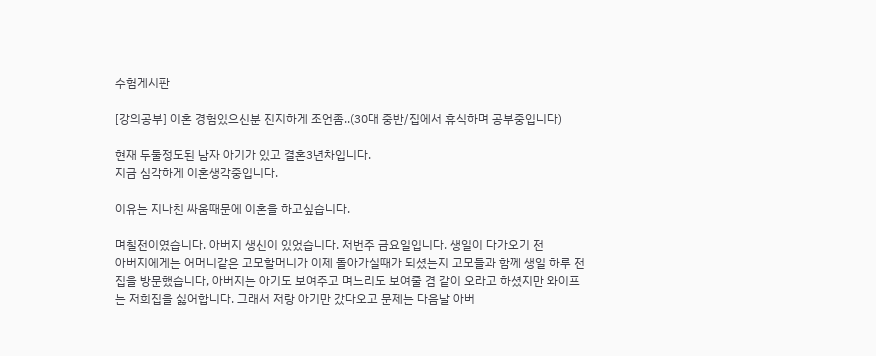수험게시판

[강의공부] 이혼 경험있으신분 진지하게 조언좀..(30대 중반/집에서 휴식하며 공부중입니다)

현재 두둘정도된 남자 아기가 있고 결혼3년차입니다.
지금 심각하게 이혼생각중입니다.

이유는 지나친 싸움때문에 이혼을 하고싶습니다.

며칠전이였습니다. 아버지 생신이 있었습니다. 저번주 금요일입니다. 생일이 다가오기 전
아버지에게는 어머니같은 고모할머니가 이제 돌아가실때가 되셨는지 고모들과 함께 생일 하루 전 집을 방문했습니다, 아버지는 아기도 보여주고 며느리도 보여줄 겸 같이 오라고 하셨지만 와이프는 저희집을 싫어합니다. 그래서 저랑 아기만 갔다오고 문제는 다음날 아버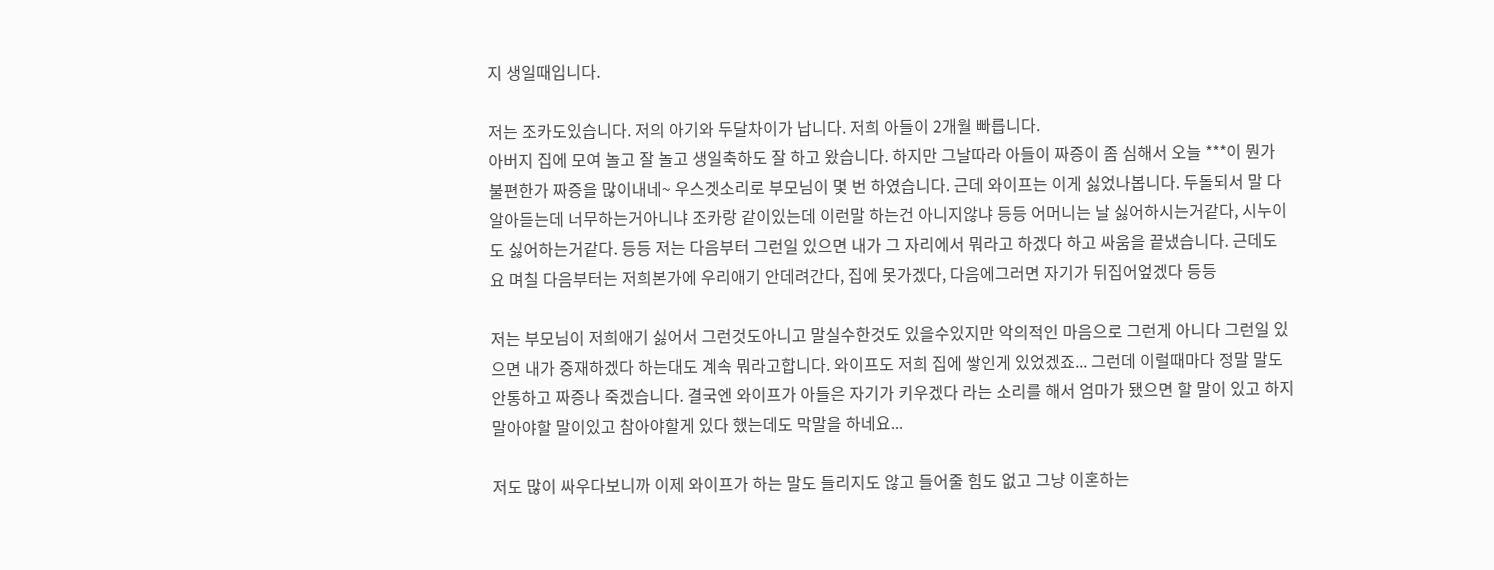지 생일때입니다.

저는 조카도있습니다. 저의 아기와 두달차이가 납니다. 저희 아들이 2개월 빠릅니다.
아버지 집에 모여 놀고 잘 놀고 생일축하도 잘 하고 왔습니다. 하지만 그날따라 아들이 짜증이 좀 심해서 오늘 ***이 뭔가 불편한가 짜증을 많이내네~ 우스겟소리로 부모님이 몇 번 하였습니다. 근데 와이프는 이게 싫었나봅니다. 두돌되서 말 다 알아듣는데 너무하는거아니냐 조카랑 같이있는데 이런말 하는건 아니지않냐 등등 어머니는 날 싫어하시는거같다, 시누이도 싫어하는거같다. 등등 저는 다음부터 그런일 있으면 내가 그 자리에서 뭐라고 하겠다 하고 싸움을 끝냈습니다. 근데도 요 며칠 다음부터는 저희본가에 우리애기 안데려간다, 집에 못가겠다, 다음에그러면 자기가 뒤집어엎겠다 등등

저는 부모님이 저희애기 싫어서 그런것도아니고 말실수한것도 있을수있지만 악의적인 마음으로 그런게 아니다 그런일 있으면 내가 중재하겠다 하는대도 계속 뭐라고합니다. 와이프도 저희 집에 쌓인게 있었겠죠... 그런데 이럴때마다 정말 말도 안통하고 짜증나 죽겠습니다. 결국엔 와이프가 아들은 자기가 키우겠다 라는 소리를 해서 엄마가 됐으면 할 말이 있고 하지 말아야할 말이있고 참아야할게 있다 했는데도 막말을 하네요...

저도 많이 싸우다보니까 이제 와이프가 하는 말도 들리지도 않고 들어줄 힘도 없고 그냥 이혼하는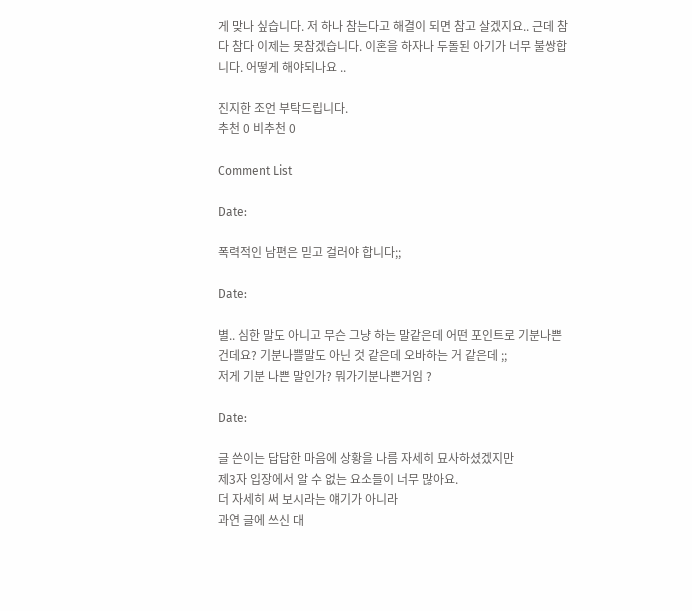게 맞나 싶습니다. 저 하나 참는다고 해결이 되면 참고 살겠지요.. 근데 참다 참다 이제는 못참겠습니다. 이혼을 하자나 두돌된 아기가 너무 불쌍합니다. 어떻게 해야되나요 ..

진지한 조언 부탁드립니다.
추천 0 비추천 0

Comment List

Date:

폭력적인 남편은 믿고 걸러야 합니다;;

Date:

별.. 심한 말도 아니고 무슨 그냥 하는 말같은데 어떤 포인트로 기분나쁜건데요? 기분나쁠말도 아닌 것 같은데 오바하는 거 같은데 ;;
저게 기분 나쁜 말인가? 뭐가기분나쁜거임 ?

Date:

글 쓴이는 답답한 마음에 상황을 나름 자세히 묘사하셨겠지만
제3자 입장에서 알 수 없는 요소들이 너무 많아요.
더 자세히 써 보시라는 얘기가 아니라
과연 글에 쓰신 대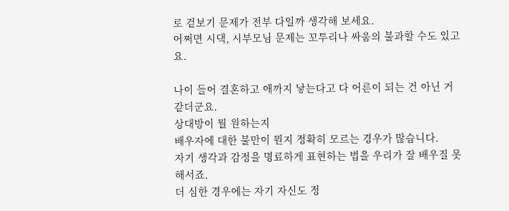로 겉보기 문제가 전부 다일까 생각해 보세요.
어쩌면 시댁, 시부모님 문제는 꼬투리나 싸움의 불과할 수도 있고요.

나이 들어 결혼하고 애까지 낳는다고 다 어른이 되는 건 아닌 거 같더군요.
상대방이 뭘 원하는지
배우자에 대한 불만이 뭔지 정확히 모르는 경우가 많습니다.
자기 생각과 감정을 명료하게 표현하는 법을 우리가 잘 배우질 못해서죠.
더 심한 경우에는 자기 자신도 정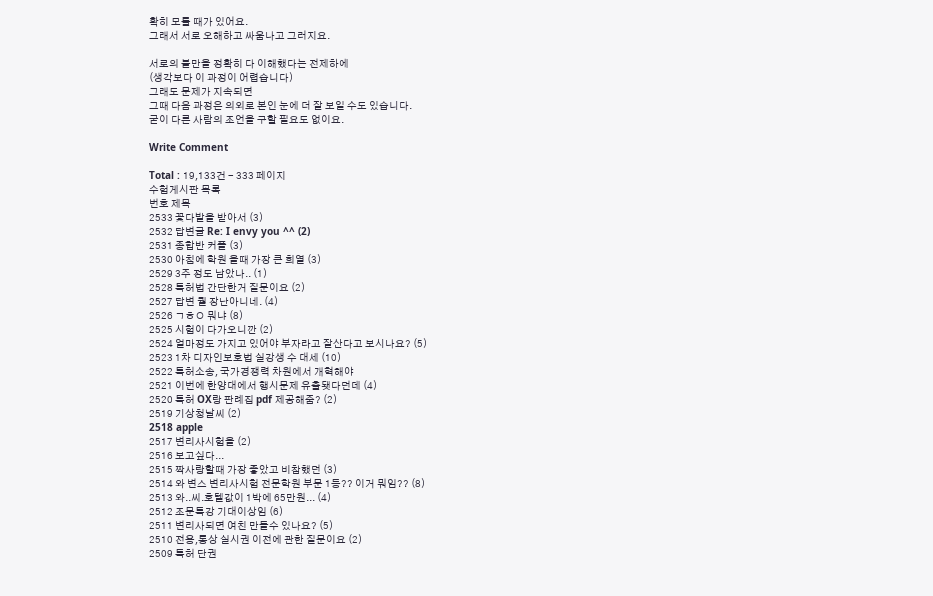확히 모를 때가 있어요.
그래서 서로 오해하고 싸움나고 그러지요.

서로의 불만을 정확히 다 이해했다는 전제하에
(생각보다 이 과정이 어렵습니다)
그래도 문제가 지속되면
그때 다음 과정은 의외로 본인 눈에 더 잘 보일 수도 있습니다.
굳이 다른 사람의 조언을 구할 필요도 없이요.

Write Comment

Total : 19,133건 - 333 페이지
수험게시판 목록
번호 제목
2533 꽃다발을 받아서 (3)
2532 답변글 Re: I envy you ^^ (2)
2531 종합반 커플 (3)
2530 아침에 학원 올때 가장 큰 희열 (3)
2529 3주 정도 남았나.. (1)
2528 특허법 간단한거 질문이요 (2)
2527 답변 퀄 장난아니네. (4)
2526 ㄱㅎㅇ 뭐냐 (8)
2525 시험이 다가오니깐 (2)
2524 얼마정도 가지고 있어야 부자라고 잘산다고 보시나요? (5)
2523 1차 디자인보호법 실강생 수 대세 (10)
2522 특허소송, 국가경쟁력 차원에서 개혁해야
2521 이번에 한양대에서 행시문제 유출됏다던데 (4)
2520 특허 OX랑 판례집 pdf 제공해줌? (2)
2519 기상청날씨 (2)
2518 apple
2517 변리사시험을 (2)
2516 보고싶다...
2515 짝사랑할때 가장 좋았고 비참했던 (3)
2514 와 변스 변리사시험 전문학원 부문 1등?? 이거 뭐임?? (8)
2513 와..씨.호텔값이 1박에 65만원... (4)
2512 조문특강 기대이상임 (6)
2511 변리사되면 여친 만들수 있나요? (5)
2510 전용,통상 실시권 이전에 관한 질문이요 (2)
2509 특허 단권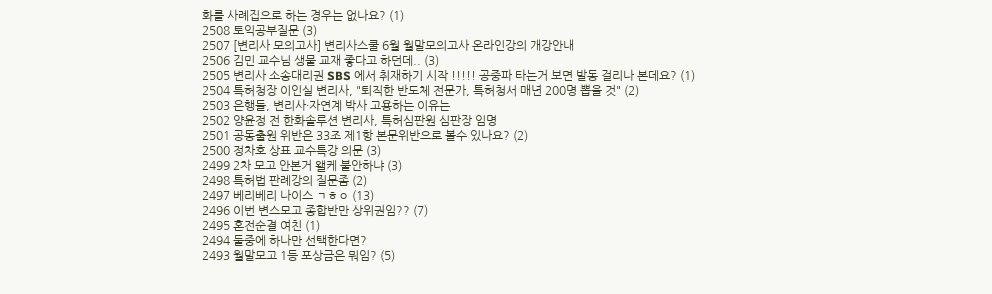화를 사례집으로 하는 경우는 없나요? (1)
2508 토익공부질문 (3)
2507 [변리사 모의고사] 변리사스쿨 6월 월말모의고사 온라인강의 개강안내
2506 김민 교수님 생물 교재 좋다고 하던데.. (3)
2505 변리사 소송대리권 SBS 에서 취재하기 시작 !!!!! 공중파 타는거 보면 발동 걸리나 본데요? (1)
2504 특허청장 이인실 변리사, "퇴직한 반도체 전문가, 특허청서 매년 200명 뽑을 것" (2)
2503 은행들, 변리사·자연계 박사 고용하는 이유는
2502 양윤정 전 한화솔루션 변리사, 특허심판원 심판장 임명
2501 공동출원 위반은 33조 제1항 본문위반으로 볼수 있나요? (2)
2500 정차호 상표 교수특강 의문 (3)
2499 2차 모고 안본거 왤케 불안하냐 (3)
2498 특허법 판례강의 질문좀 (2)
2497 베리베리 나이스 ㄱㅎㅇ (13)
2496 이번 변스모고 종합반만 상위권임?? (7)
2495 혼전순결 여친 (1)
2494 둘중에 하나만 선택한다면?
2493 월말모고 1등 포상금은 뭐임? (5)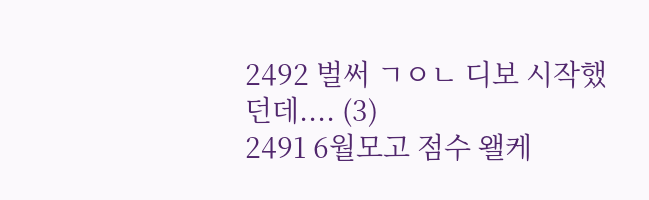2492 벌써 ㄱㅇㄴ 디보 시작했던데.... (3)
2491 6월모고 점수 왤케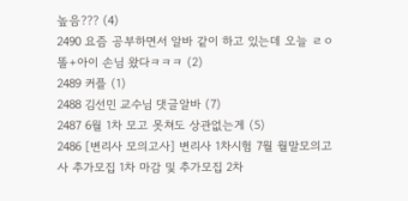높음??? (4)
2490 요즘 공부하면서 알바 같이 하고 있는데 오늘 ㄹㅇ 똘+아이 손님 왔다ㅋㅋㅋ (2)
2489 커플 (1)
2488 김선민 교수님 댓글알바 (7)
2487 6월 1차 모고 못쳐도 상관없는게 (5)
2486 [변리사 모의고사] 변리사 1차시험 7월 월말모의고사 추가모집 1차 마감 및 추가모집 2차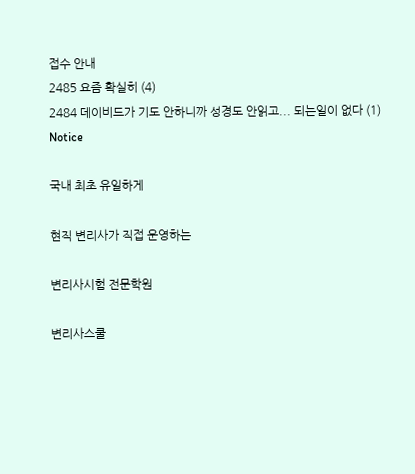접수 안내
2485 요즘 확실히 (4)
2484 데이비드가 기도 안하니까 성경도 안읽고... 되는일이 없다 (1)
Notice

국내 최초 유일하게

현직 변리사가 직접 운영하는

변리사시험 전문학원

변리사스쿨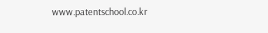www.patentschool.co.kr